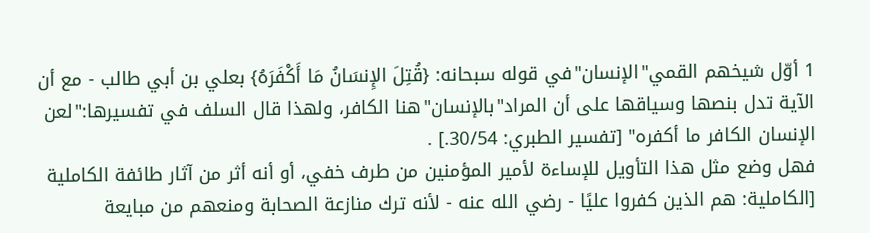1 أوّل شيخهم القمي"الإنسان"في قوله سبحانه: {قُتِلَ الإِنسَانُ مَا أَكْفَرَهُ} بعلي بن أبي طالب - مع أن الآية تدل بنصها وسياقها على أن المراد"بالإنسان"هنا الكافر، ولهذا قال السلف في تفسيرها:"لعن الإنسان الكافر ما أكفره" [تفسير الطبري: 30/54.] .
فهل وضع مثل هذا التأويل للإساءة لأمير المؤمنين من طرف خفي، أو أنه أثر من آثار طائفة الكاملية [الكاملية: هم الذين كفروا عليًا - رضي الله عنه - لأنه ترك منازعة الصحابة ومنعهم من مبايعة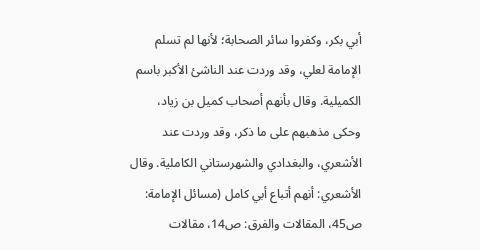أبي بكر، وكفروا سائر الصحابة؛ لأنها لم تسلم الإمامة لعلي، وقد وردت عند الناشئ الأكبر باسم الكميلية. وقال بأنهم أصحاب كميل بن زياد، وحكى مذهبهم على ما ذكر، وقد وردت عند الأشعري، والبغدادي والشهرستاني الكاملية. وقال الأشعري: أنهم أتباع أبي كامل (مسائل الإمامة: ص45، المقالات والفرق: ص14، مقالات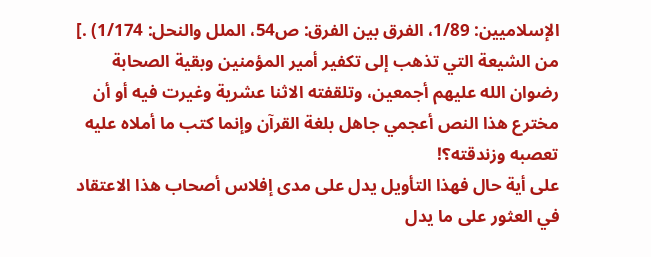الإسلاميين: 1/89، الفرق بين الفرق: ص54، الملل والنحل: 1/174) .] من الشيعة التي تذهب إلى تكفير أمير المؤمنين وبقية الصحابة رضوان الله عليهم أجمعين، وتلقفته الاثنا عشرية وغيرت فيه أو أن مخترع هذا النص أعجمي جاهل بلغة القرآن وإنما كتب ما أملاه عليه تعصبه وزندقته؟!
على أية حال فهذا التأويل يدل على مدى إفلاس أصحاب هذا الاعتقاد في العثور على ما يدل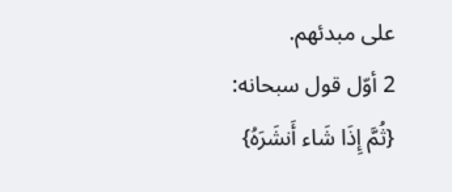على مبدئهم.
2 أوّل قول سبحانه: {ثُمَّ إِذَا شَاء أَنشَرَهُ}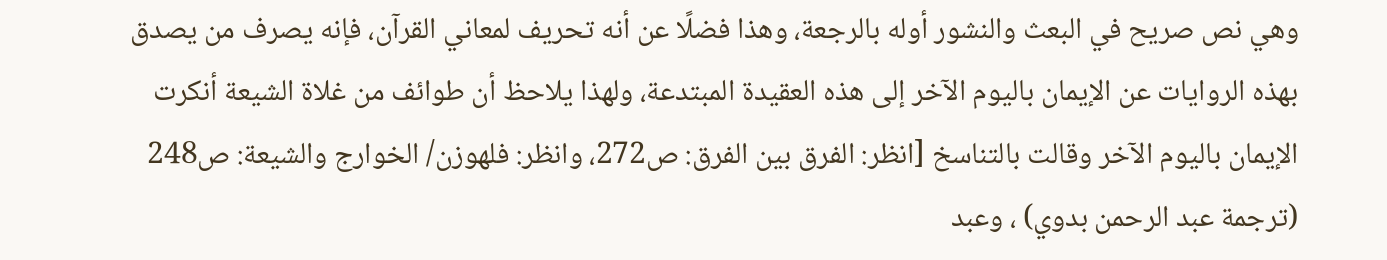وهي نص صريح في البعث والنشور أوله بالرجعة، وهذا فضلًا عن أنه تحريف لمعاني القرآن، فإنه يصرف من يصدق بهذه الروايات عن الإيمان باليوم الآخر إلى هذه العقيدة المبتدعة، ولهذا يلاحظ أن طوائف من غلاة الشيعة أنكرت الإيمان باليوم الآخر وقالت بالتناسخ [انظر: الفرق بين الفرق: ص272، وانظر: فلهوزن/ الخوارج والشيعة: ص248 (ترجمة عبد الرحمن بدوي) ، وعبد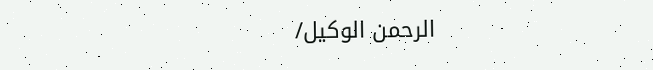الرحمن الوكيل/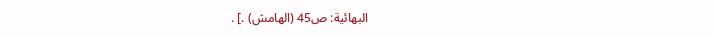البهائية: ص45 (الهامش) .] .